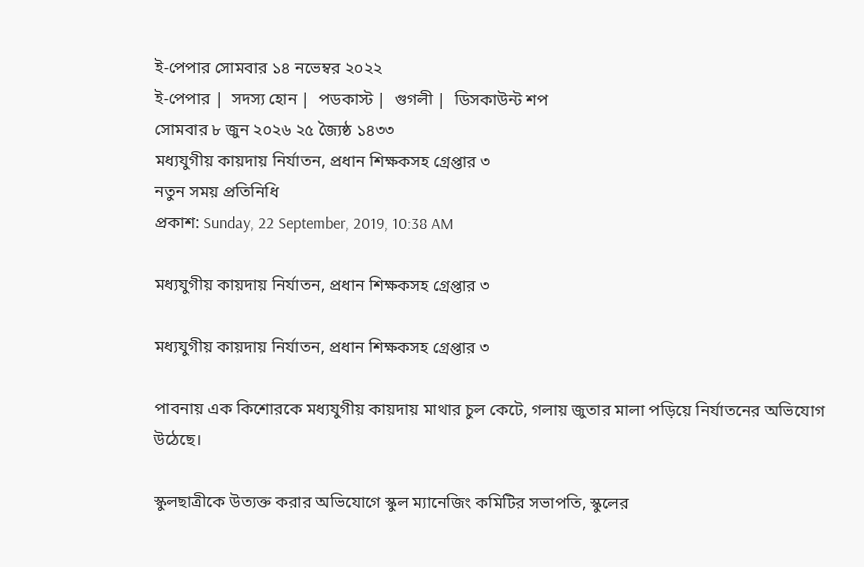ই-পেপার সোমবার ১৪ নভেম্বর ২০২২
ই-পেপার |  সদস্য হোন |  পডকাস্ট |  গুগলী |  ডিসকাউন্ট শপ
সোমবার ৮ জুন ২০২৬ ২৫ জ্যৈষ্ঠ ১৪৩৩
মধ্যযুগীয় কায়দায় নির্যাতন, প্রধান শিক্ষকসহ গ্রেপ্তার ৩
নতুন সময় প্রতিনিধি
প্রকাশ: Sunday, 22 September, 2019, 10:38 AM

মধ্যযুগীয় কায়দায় নির্যাতন, প্রধান শিক্ষকসহ গ্রেপ্তার ৩

মধ্যযুগীয় কায়দায় নির্যাতন, প্রধান শিক্ষকসহ গ্রেপ্তার ৩

পাবনায় এক কিশোরকে মধ্যযুগীয় কায়দায় মাথার চুল কেটে, গলায় জুতার মালা পড়িয়ে নির্যাতনের অভিযোগ উঠেছে।

স্কুলছাত্রীকে উত্যক্ত করার অভিযোগে স্কুল ম্যানেজিং কমিটির সভাপতি, স্কুলের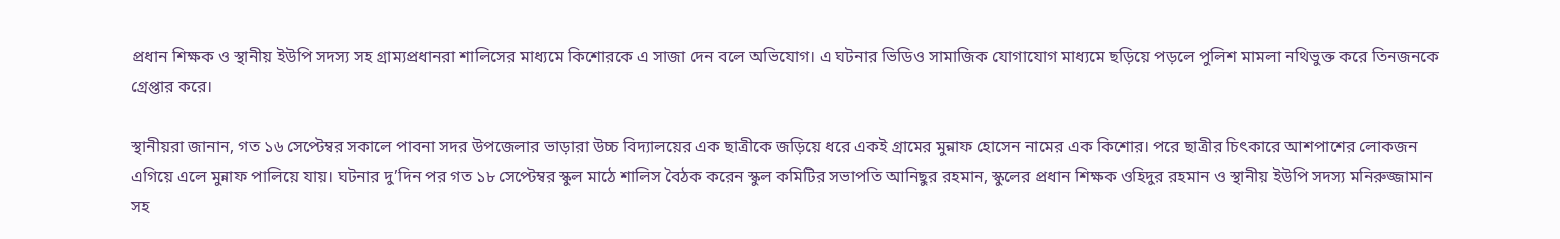প্রধান শিক্ষক ও স্থানীয় ইউপি সদস্য সহ গ্রাম্যপ্রধানরা শালিসের মাধ্যমে কিশোরকে এ সাজা দেন বলে অভিযোগ। এ ঘটনার ভিডিও সামাজিক যোগাযোগ মাধ্যমে ছড়িয়ে পড়লে পুলিশ মামলা নথিভুক্ত করে তিনজনকে গ্রেপ্তার করে।

স্থানীয়রা জানান, গত ১৬ সেপ্টেম্বর সকালে পাবনা সদর উপজেলার ভাড়ারা উচ্চ বিদ্যালয়ের এক ছাত্রীকে জড়িয়ে ধরে একই গ্রামের মুন্নাফ হোসেন নামের এক কিশোর। পরে ছাত্রীর চিৎকারে আশপাশের লোকজন এগিয়ে এলে মুন্নাফ পালিয়ে যায়। ঘটনার দু’দিন পর গত ১৮ সেপ্টেম্বর স্কুল মাঠে শালিস বৈঠক করেন স্কুল কমিটির সভাপতি আনিছুর রহমান, স্কুলের প্রধান শিক্ষক ওহিদুর রহমান ও স্থানীয় ইউপি সদস্য মনিরুজ্জামান সহ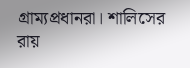গ্রাম্যপ্রধানরা। শালিসের রায়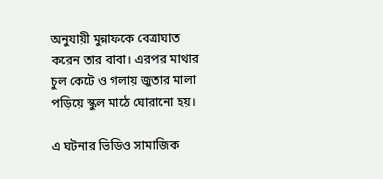অনুযায়ী মুন্নাফকে বেত্রাঘাত করেন তার বাবা। এরপর মাথার চুল কেটে ও গলায় জুতার মালা পড়িয়ে স্কুল মাঠে ঘোরানো হয়।

এ ঘটনার ভিডিও সামাজিক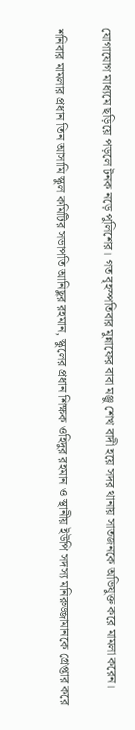যোগাযোগ মাধ্যমে ছড়িয়ে পড়লে টনক নড়ে পুলিশের। গত বৃহস্পতিবার মুন্নাফের বাবা মঞ্জু শেখ বাদী হয়ে সদর থানায় সাতজনকে অভিযুক্ত করে মামলা করেন।

শনিবার মামলার প্রধান তিন আসামি স্কুল কমিটির সভাপতি আনিছুর রহমান, স্কুলের প্রধান শিক্ষক ওহিদুর রহমান ও স্থানীয় ইউপি সদস্য মনিরুজ্জামানকে গ্রেপ্তার করে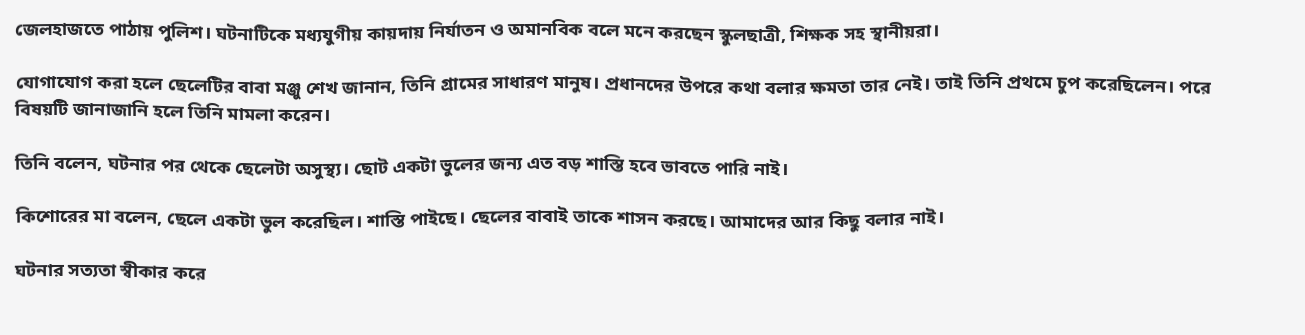জেলহাজতে পাঠায় পুলিশ। ঘটনাটিকে মধ্যযুগীয় কায়দায় নির্যাতন ও অমানবিক বলে মনে করছেন স্কুলছাত্রী, শিক্ষক সহ স্থানীয়রা।

যোগাযোগ করা হলে ছেলেটির বাবা মঞ্জু শেখ জানান, তিনি গ্রামের সাধারণ মানুষ। প্রধানদের উপরে কথা বলার ক্ষমতা তার নেই। তাই তিনি প্রথমে চুপ করেছিলেন। পরে বিষয়টি জানাজানি হলে তিনি মামলা করেন।

তিনি বলেন, ঘটনার পর থেকে ছেলেটা অসুস্থ্য। ছোট একটা ভুলের জন্য এত বড় শাস্তি হবে ভাবতে পারি নাই।

কিশোরের মা বলেন, ছেলে একটা ভুল করেছিল। শাস্তি পাইছে। ছেলের বাবাই তাকে শাসন করছে। আমাদের আর কিছু বলার নাই।

ঘটনার সত্যতা স্বীকার করে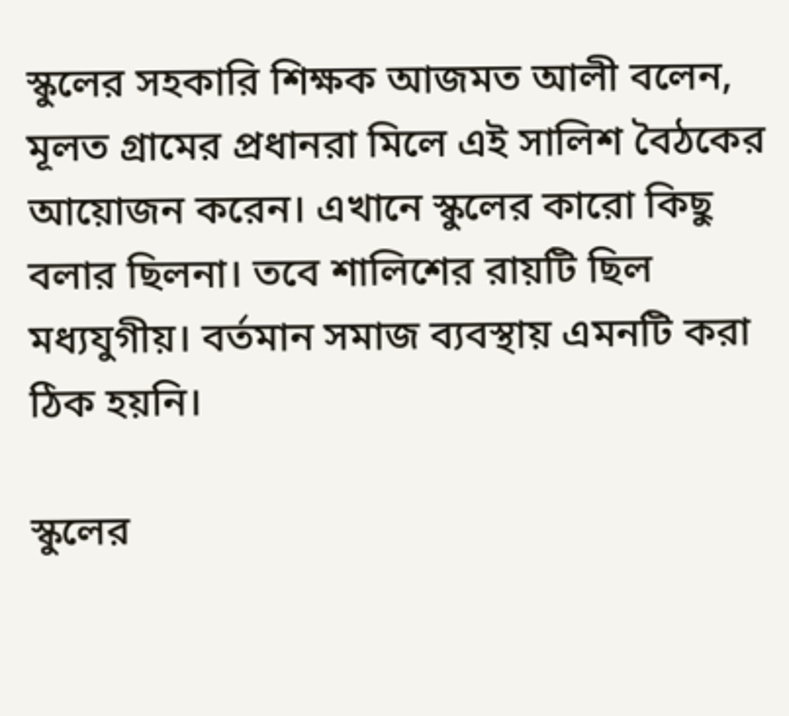স্কুলের সহকারি শিক্ষক আজমত আলী বলেন, মূলত গ্রামের প্রধানরা মিলে এই সালিশ বৈঠকের আয়োজন করেন। এখানে স্কুলের কারো কিছু বলার ছিলনা। তবে শালিশের রায়টি ছিল মধ্যযুগীয়। বর্তমান সমাজ ব্যবস্থায় এমনটি করা ঠিক হয়নি।

স্কুলের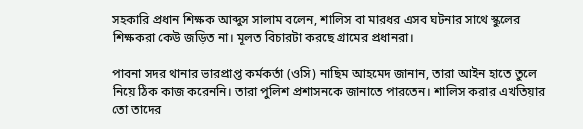সহকারি প্রধান শিক্ষক আব্দুস সালাম বলেন, শালিস বা মারধর এসব ঘটনার সাথে স্কুলের শিক্ষকরা কেউ জড়িত না। মূলত বিচারটা করছে গ্রামের প্রধানরা।

পাবনা সদর থানার ভারপ্রাপ্ত কর্মকর্তা (ওসি) নাছিম আহমেদ জানান, তারা আইন হাতে তুলে নিয়ে ঠিক কাজ করেননি। তারা পুলিশ প্রশাসনকে জানাতে পারতেন। শালিস করার এখতিয়ার তো তাদের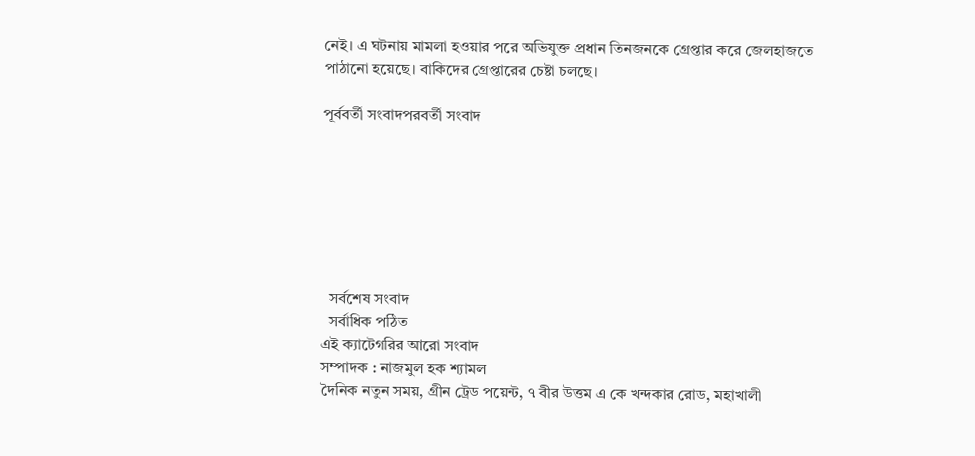নেই। এ ঘটনায় মামলা হওয়ার পরে অভিযুক্ত প্রধান তিনজনকে গ্রেপ্তার করে জেলহাজতে পাঠানো হয়েছে। বাকিদের গ্রেপ্তারের চেষ্টা চলছে।

পূর্ববর্তী সংবাদপরবর্তী সংবাদ







  সর্বশেষ সংবাদ
  সর্বাধিক পঠিত
এই ক্যাটেগরির আরো সংবাদ
সম্পাদক : নাজমুল হক শ্যামল
দৈনিক নতুন সময়, গ্রীন ট্রেড পয়েন্ট, ৭ বীর উত্তম এ কে খন্দকার রোড, মহাখালী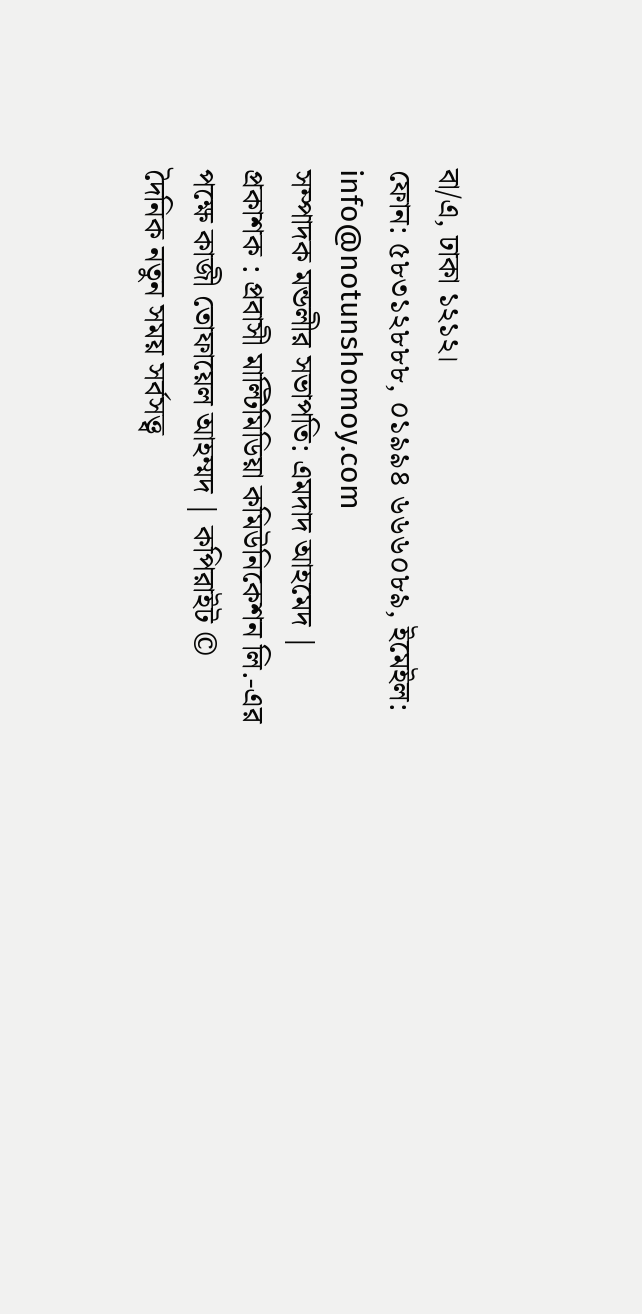বা/এ, ঢাকা ১২১২।
ফোন: ৫৮৩১২৮৮৮, ০১৯৯৪ ৬৬৬০৮৯, ইমেইল: info@notunshomoy.com
সম্পাদক মন্ডলীর সভাপতি: এমদাদ আহমেদ | প্রকাশক : প্রবাসী মাল্টিমিডিয়া কমিউনিকেশন লি.-এর পক্ষে কাজী তোফায়েল আহম্মদ | কপিরাইট © দৈনিক নতুন সময় সর্বসত্ত্ব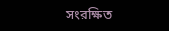সংরক্ষিত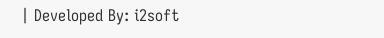| Developed By: i2soft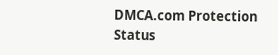DMCA.com Protection Status